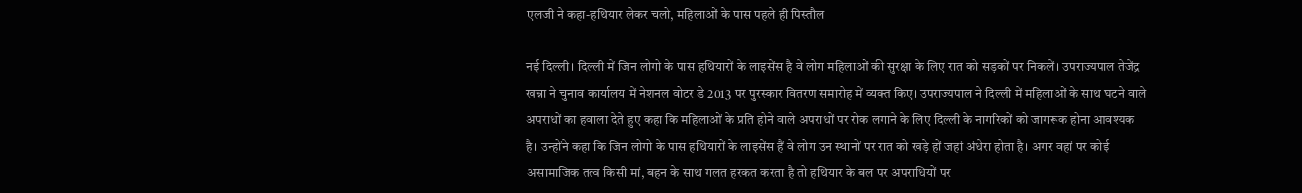एलजी ने कहा-हथियार लेकर चलो, महिलाओं के पास पहले ही पिस्तौल

नई दिल्ली। दिल्ली में जिन लोगो के पास हथियारों के लाइसेंस है वे लोग महिलाओं की सुरक्षा के लिए रात को सड़कों पर निकलें। उपराज्यपाल तेजेंद्र खन्ना ने चुनाव कार्यालय में नेशनल वोटर डे 2013 पर पुरस्कार वितरण समारोह में व्यक्त किए। उपराज्यपाल ने दिल्ली में महिलाओं के साथ घटने वाले अपराधों का हवाला देते हुए कहा कि महिलाओं के प्रति होने वाले अपराधों पर रोक लगाने के लिए दिल्ली के नागरिकों को जागरूक होना आवश्यक है। उन्होंने कहा कि जिन लोगो के पास हथियारों के लाइसेंस हैं वे लोग उन स्थानों पर रात को खड़े हों जहां अंधेरा होता है। अगर वहां पर कोई असामाजिक तत्व किसी मां, बहन के साथ गलत हरकत करता है तो हथियार के बल पर अपराधियों पर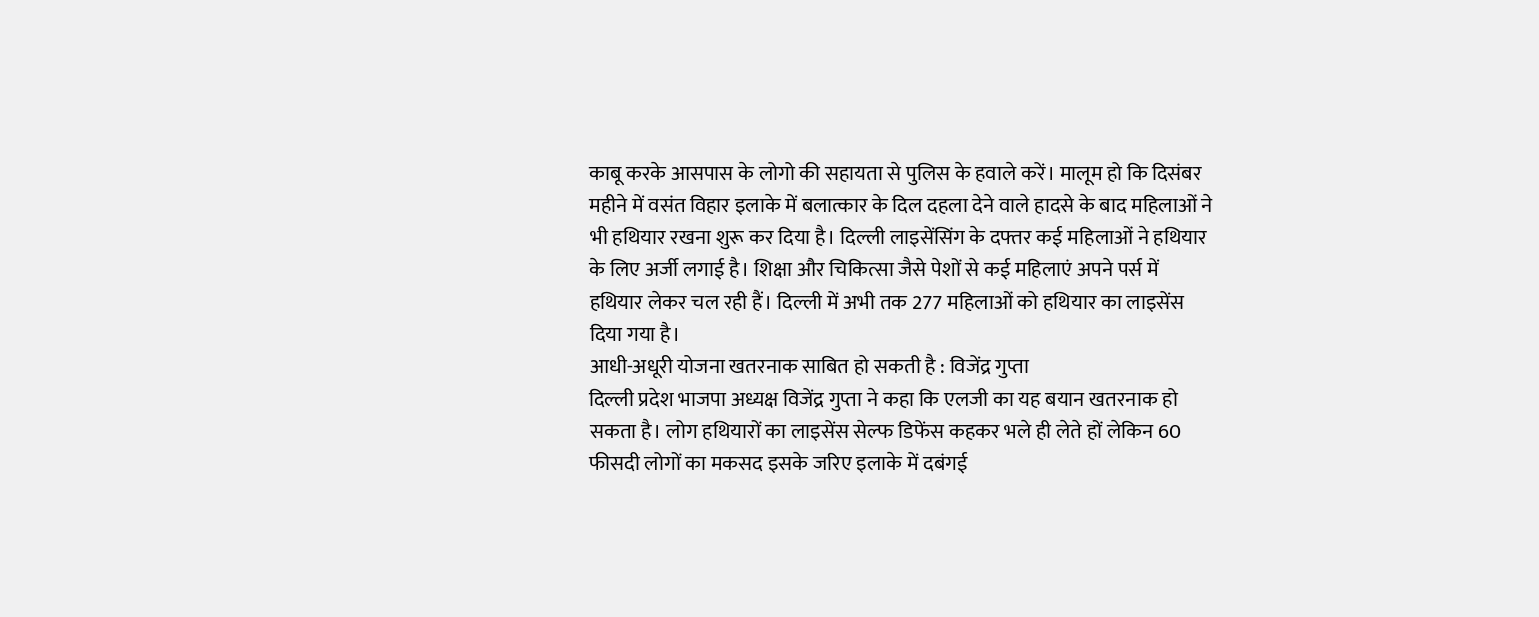काबू करके आसपास के लोगो की सहायता से पुलिस के हवाले करें। मालूम हो कि दिसंबर महीने में वसंत विहार इलाके में बलात्कार के दिल दहला देने वाले हादसे के बाद महिलाओं ने भी हथियार रखना शुरू कर दिया है। दिल्ली लाइसेंसिंग के दफ्तर कई महिलाओं ने हथियार के लिए अर्जी लगाई है। शिक्षा और चिकित्सा जैसे पेशों से कई महिलाएं अपने पर्स में हथियार लेकर चल रही हैं। दिल्ली में अभी तक 277 महिलाओं को हथियार का लाइसेंस दिया गया है।
आधी-अधूरी योजना खतरनाक साबित हो सकती है : विजेंद्र गुप्ता
दिल्ली प्रदेश भाजपा अध्यक्ष विजेंद्र गुप्ता ने कहा कि एलजी का यह बयान खतरनाक हो सकता है। लोग हथियारों का लाइसेंस सेल्फ डिफेंस कहकर भले ही लेते हों लेकिन 60 फीसदी लोगों का मकसद इसके जरिए इलाके में दबंगई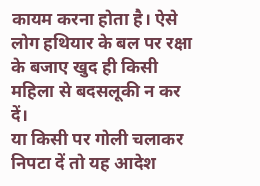कायम करना होता है। ऐसे लोग हथियार के बल पर रक्षा के बजाए खुद ही किसी महिला से बदसलूकी न कर दें।
या किसी पर गोली चलाकर निपटा दें तो यह आदेश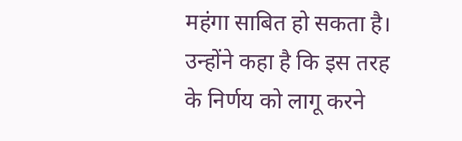महंगा साबित हो सकता है। उन्होंने कहा है कि इस तरह के निर्णय को लागू करने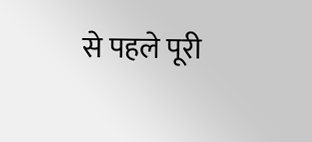से पहले पूरी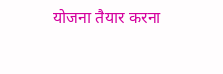योजना तैयार करना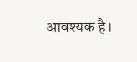आवश्यक है।